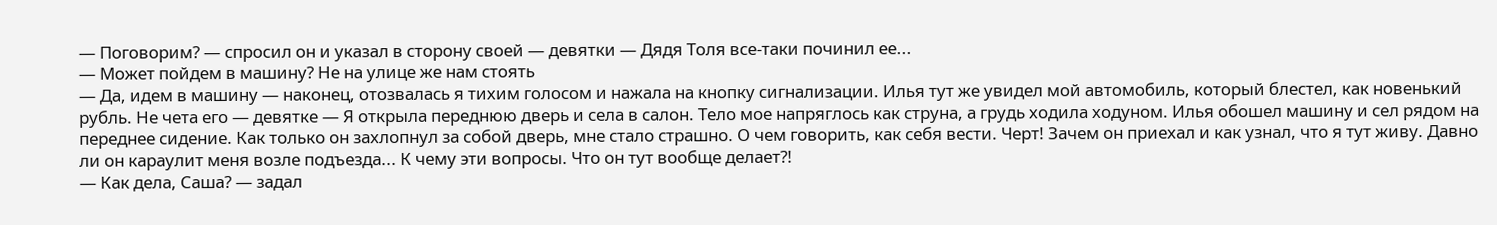— Поговорим? — спросил он и указал в сторону своей — девятки — Дядя Толя все-таки починил ее...
— Может пойдем в машину? Не на улице же нам стоять
— Да, идем в машину — наконец, отозвалась я тихим голосом и нажала на кнопку сигнализации. Илья тут же увидел мой автомобиль, который блестел, как новенький рубль. Не чета его — девятке — Я открыла переднюю дверь и села в салон. Тело мое напряглось как струна, а грудь ходила ходуном. Илья обошел машину и сел рядом на переднее сидение. Как только он захлопнул за собой дверь, мне стало страшно. О чем говорить, как себя вести. Черт! Зачем он приехал и как узнал, что я тут живу. Давно ли он караулит меня возле подъезда... К чему эти вопросы. Что он тут вообще делает?!
— Как дела, Саша? — задал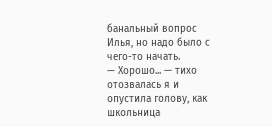банальный вопрос Илья, но надо было с чего-то начать.
— Хорошо... — тихо отозвалась я и опустила голову, как школьница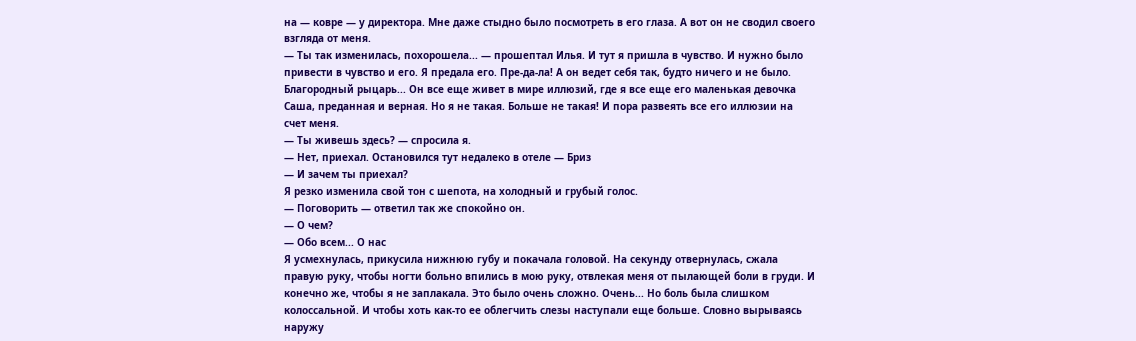на — ковре — у директора. Мне даже стыдно было посмотреть в его глаза. А вот он не сводил своего взгляда от меня.
— Ты так изменилась, похорошела... — прошептал Илья. И тут я пришла в чувство. И нужно было привести в чувство и его. Я предала его. Пре-да-ла! А он ведет себя так, будто ничего и не было. Благородный рыцарь... Он все еще живет в мире иллюзий, где я все еще его маленькая девочка Саша, преданная и верная. Но я не такая. Больше не такая! И пора развеять все его иллюзии на счет меня.
— Ты живешь здесь? — спросила я.
— Нет, приехал. Остановился тут недалеко в отеле — Бриз
— И зачем ты приехал?
Я резко изменила свой тон с шепота, на холодный и грубый голос.
— Поговорить — ответил так же спокойно он.
— О чем?
— Обо всем... О нас
Я усмехнулась, прикусила нижнюю губу и покачала головой. На секунду отвернулась, сжала правую руку, чтобы ногти больно впились в мою руку, отвлекая меня от пылающей боли в груди. И конечно же, чтобы я не заплакала. Это было очень сложно. Очень... Но боль была слишком колоссальной. И чтобы хоть как-то ее облегчить слезы наступали еще больше. Словно вырываясь наружу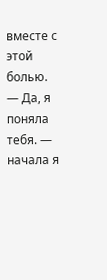вместе с этой болью.
— Да, я поняла тебя. — начала я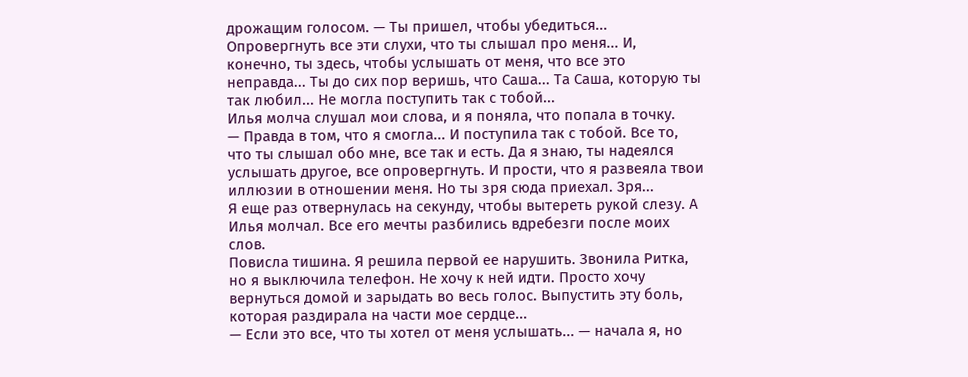дрожащим голосом. — Ты пришел, чтобы убедиться... Опровергнуть все эти слухи, что ты слышал про меня... И, конечно, ты здесь, чтобы услышать от меня, что все это неправда... Ты до сих пор веришь, что Саша... Та Саша, которую ты так любил... Не могла поступить так с тобой...
Илья молча слушал мои слова, и я поняла, что попала в точку.
— Правда в том, что я смогла... И поступила так с тобой. Все то, что ты слышал обо мне, все так и есть. Да я знаю, ты надеялся услышать другое, все опровергнуть. И прости, что я развеяла твои иллюзии в отношении меня. Но ты зря сюда приехал. Зря...
Я еще раз отвернулась на секунду, чтобы вытереть рукой слезу. А Илья молчал. Все его мечты разбились вдребезги после моих слов.
Повисла тишина. Я решила первой ее нарушить. Звонила Ритка, но я выключила телефон. Не хочу к ней идти. Просто хочу вернуться домой и зарыдать во весь голос. Выпустить эту боль, которая раздирала на части мое сердце...
— Если это все, что ты хотел от меня услышать... — начала я, но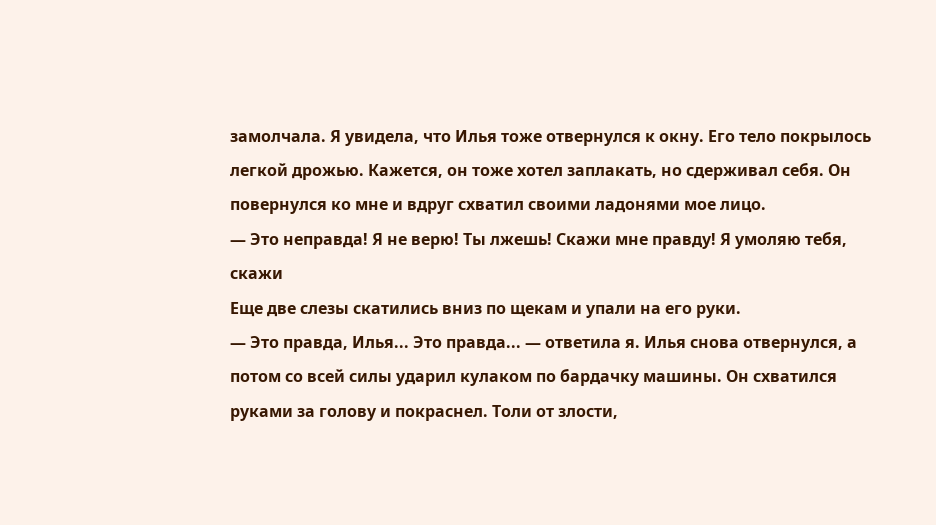замолчала. Я увидела, что Илья тоже отвернулся к окну. Его тело покрылось легкой дрожью. Кажется, он тоже хотел заплакать, но сдерживал себя. Он повернулся ко мне и вдруг схватил своими ладонями мое лицо.
— Это неправда! Я не верю! Ты лжешь! Скажи мне правду! Я умоляю тебя, скажи
Еще две слезы скатились вниз по щекам и упали на его руки.
— Это правда, Илья... Это правда... — ответила я. Илья снова отвернулся, а потом со всей силы ударил кулаком по бардачку машины. Он схватился руками за голову и покраснел. Толи от злости,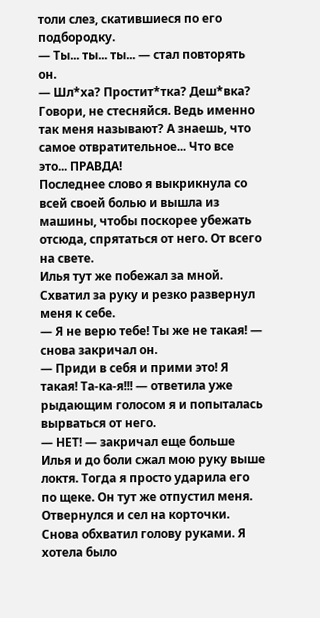толи слез, скатившиеся по его подбородку.
— Ты... ты... ты... — стал повторять он.
— Шл*ха? Простит*тка? Деш*вка? Говори, не стесняйся. Ведь именно так меня называют? А знаешь, что самое отвратительное... Что все это... ПРАВДА!
Последнее слово я выкрикнула со всей своей болью и вышла из машины, чтобы поскорее убежать отсюда, спрятаться от него. От всего на свете.
Илья тут же побежал за мной. Схватил за руку и резко развернул меня к себе.
— Я не верю тебе! Ты же не такая! — снова закричал он.
— Приди в себя и прими это! Я такая! Та-ка-я!!! — ответила уже рыдающим голосом я и попыталась вырваться от него.
— НЕТ! — закричал еще больше Илья и до боли сжал мою руку выше локтя. Тогда я просто ударила его по щеке. Он тут же отпустил меня. Отвернулся и сел на корточки. Снова обхватил голову руками. Я хотела было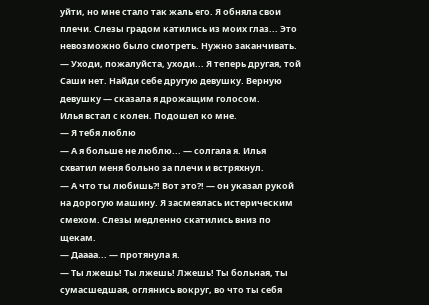уйти, но мне стало так жаль его. Я обняла свои плечи. Слезы градом катились из моих глаз... Это невозможно было смотреть. Нужно заканчивать.
— Уходи, пожалуйста, уходи... Я теперь другая, той Саши нет. Найди себе другую девушку. Верную девушку — сказала я дрожащим голосом.
Илья встал с колен. Подошел ко мне.
— Я тебя люблю
— А я больше не люблю... — солгала я. Илья схватил меня больно за плечи и встряхнул.
— А что ты любишь?! Вот это?! — он указал рукой на дорогую машину. Я засмеялась истерическим смехом. Слезы медленно скатились вниз по щекам.
— Даааа... — протянула я.
— Ты лжешь! Ты лжешь! Лжешь! Ты больная, ты сумасшедшая, оглянись вокруг, во что ты себя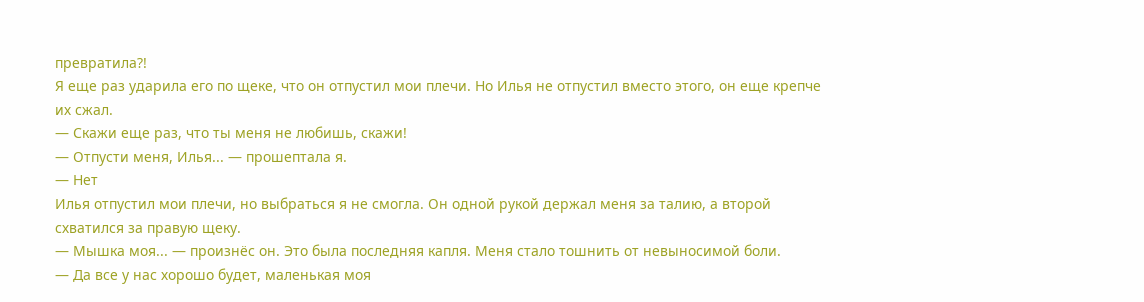превратила?!
Я еще раз ударила его по щеке, что он отпустил мои плечи. Но Илья не отпустил вместо этого, он еще крепче их сжал.
— Скажи еще раз, что ты меня не любишь, скажи!
— Отпусти меня, Илья... — прошептала я.
— Нет
Илья отпустил мои плечи, но выбраться я не смогла. Он одной рукой держал меня за талию, а второй схватился за правую щеку.
— Мышка моя... — произнёс он. Это была последняя капля. Меня стало тошнить от невыносимой боли.
— Да все у нас хорошо будет, маленькая моя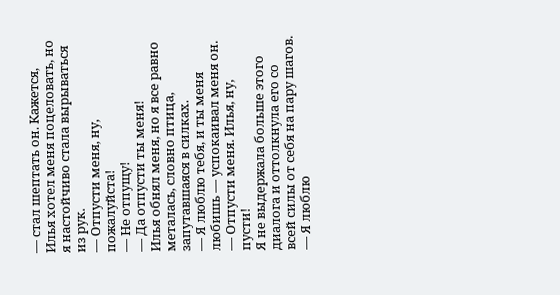— стал шептать он. Кажется, Илья хотел меня поцеловать, но я настойчиво стала вырываться из рук.
— Отпусти меня, ну, пожалуйста!
— Не отпущу!
— Да отпусти ты меня!
Илья обнял меня, но я все равно металась, словно птица, запутавшаяся в силках.
— Я люблю тебя, и ты меня любишь — успокаивал меня он.
— Отпусти меня. Илья, ну, пусти!
Я не выдержала больше этого диалога и оттолкнула его со всей силы от себя на пару шагов.
— Я люблю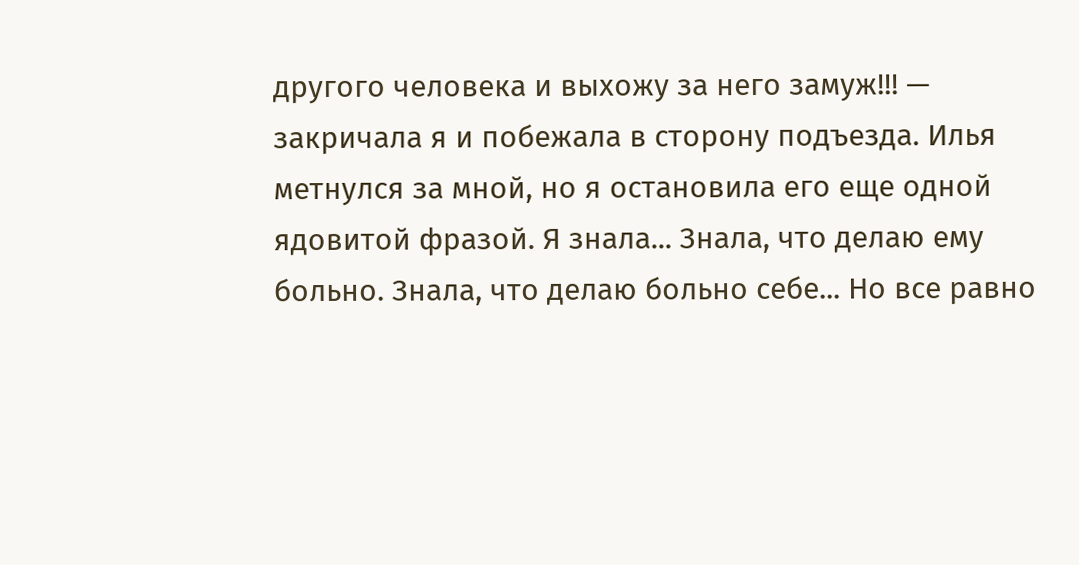другого человека и выхожу за него замуж!!! — закричала я и побежала в сторону подъезда. Илья метнулся за мной, но я остановила его еще одной ядовитой фразой. Я знала... Знала, что делаю ему больно. Знала, что делаю больно себе... Но все равно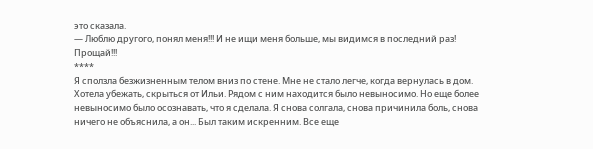это сказала.
— Люблю другого, понял меня!!! И не ищи меня больше, мы видимся в последний раз! Прощай!!!
****
Я сползла безжизненным телом вниз по стене. Мне не стало легче, когда вернулась в дом. Хотела убежать, скрыться от Ильи. Рядом с ним находится было невыносимо. Но еще более невыносимо было осознавать, что я сделала. Я снова солгала, снова причинила боль, снова ничего не объяснила, а он... Был таким искренним. Все еще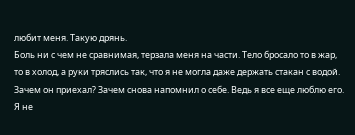любит меня. Такую дрянь.
Боль ни с чем не сравнимая, терзала меня на части. Тело бросало то в жар, то в холод, а руки тряслись так, что я не могла даже держать стакан с водой. Зачем он приехал? Зачем снова напомнил о себе. Ведь я все еще люблю его. Я не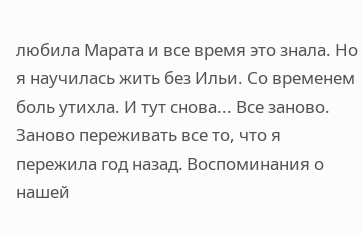любила Марата и все время это знала. Но я научилась жить без Ильи. Со временем боль утихла. И тут снова... Все заново. Заново переживать все то, что я пережила год назад. Воспоминания о нашей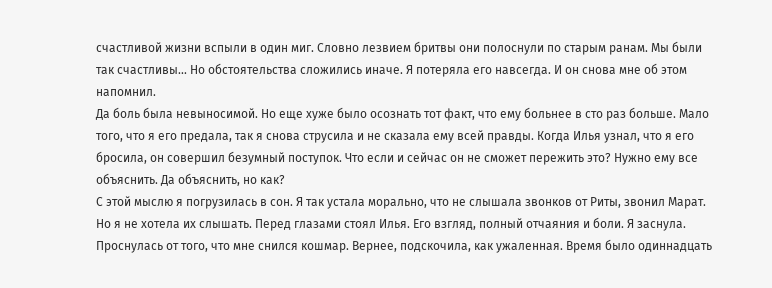счастливой жизни вспыли в один миг. Словно лезвием бритвы они полоснули по старым ранам. Мы были так счастливы... Но обстоятельства сложились иначе. Я потеряла его навсегда. И он снова мне об этом напомнил.
Да боль была невыносимой. Но еще хуже было осознать тот факт, что ему больнее в сто раз больше. Мало того, что я его предала, так я снова струсила и не сказала ему всей правды. Когда Илья узнал, что я его бросила, он совершил безумный поступок. Что если и сейчас он не сможет пережить это? Нужно ему все объяснить. Да объяснить, но как?
С этой мыслю я погрузилась в сон. Я так устала морально, что не слышала звонков от Риты, звонил Марат. Но я не хотела их слышать. Перед глазами стоял Илья. Его взгляд, полный отчаяния и боли. Я заснула. Проснулась от того, что мне снился кошмар. Вернее, подскочила, как ужаленная. Время было одиннадцать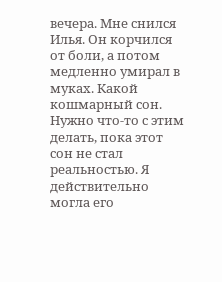вечера. Мне снился Илья. Он корчился от боли, а потом медленно умирал в муках. Какой кошмарный сон. Нужно что-то с этим делать, пока этот сон не стал реальностью. Я действительно могла его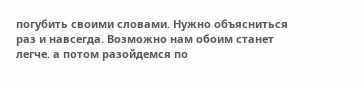погубить своими словами. Нужно объясниться раз и навсегда. Возможно нам обоим станет легче. а потом разойдемся по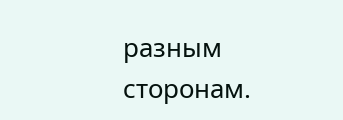разным сторонам.